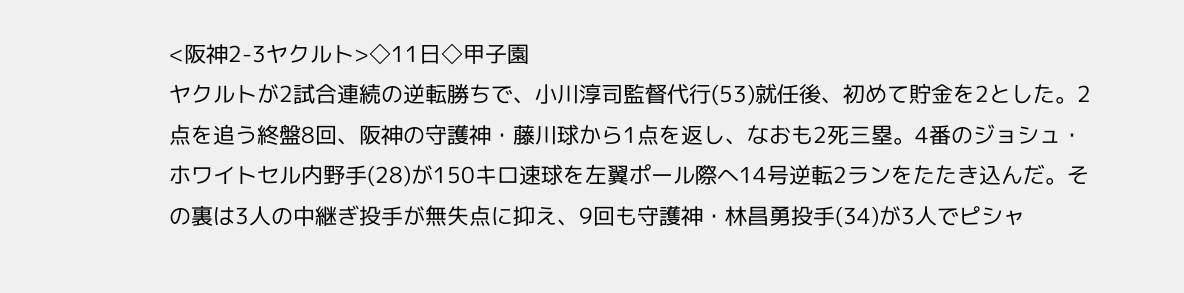<阪神2-3ヤクルト>◇11日◇甲子園
ヤクルトが2試合連続の逆転勝ちで、小川淳司監督代行(53)就任後、初めて貯金を2とした。2点を追う終盤8回、阪神の守護神・藤川球から1点を返し、なおも2死三塁。4番のジョシュ・ホワイトセル内野手(28)が150キロ速球を左翼ポール際へ14号逆転2ランをたたき込んだ。その裏は3人の中継ぎ投手が無失点に抑え、9回も守護神・林昌勇投手(34)が3人でピシャ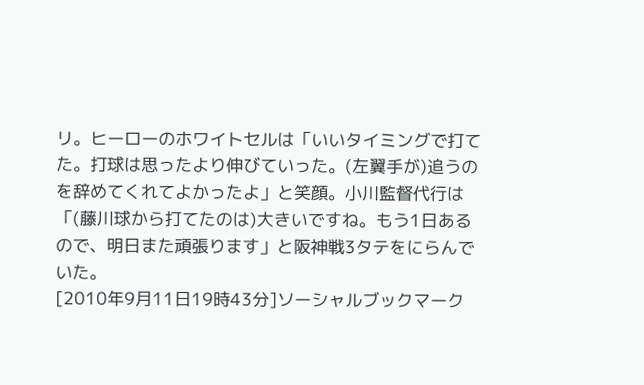リ。ヒーローのホワイトセルは「いいタイミングで打てた。打球は思ったより伸びていった。(左翼手が)追うのを辞めてくれてよかったよ」と笑顔。小川監督代行は「(藤川球から打てたのは)大きいですね。もう1日あるので、明日また頑張ります」と阪神戦3タテをにらんでいた。
[2010年9月11日19時43分]ソーシャルブックマーク